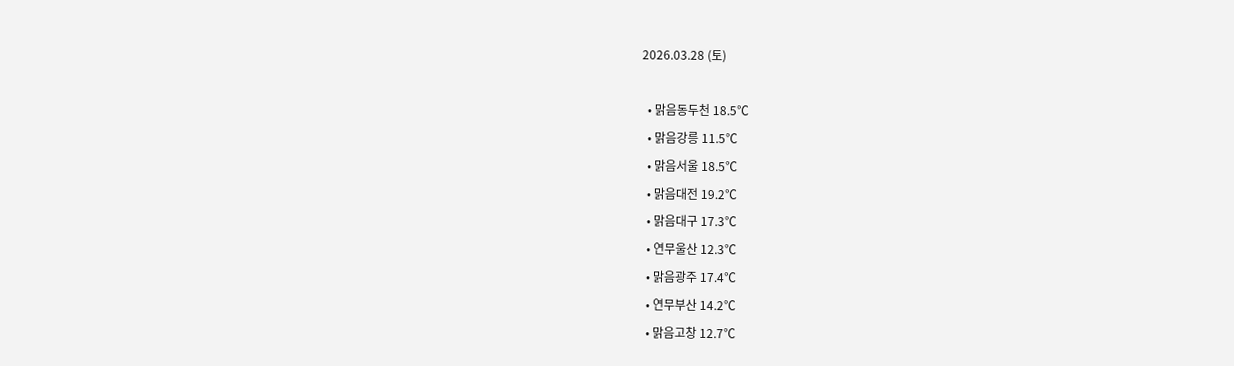2026.03.28 (토)

  • 맑음동두천 18.5℃
  • 맑음강릉 11.5℃
  • 맑음서울 18.5℃
  • 맑음대전 19.2℃
  • 맑음대구 17.3℃
  • 연무울산 12.3℃
  • 맑음광주 17.4℃
  • 연무부산 14.2℃
  • 맑음고창 12.7℃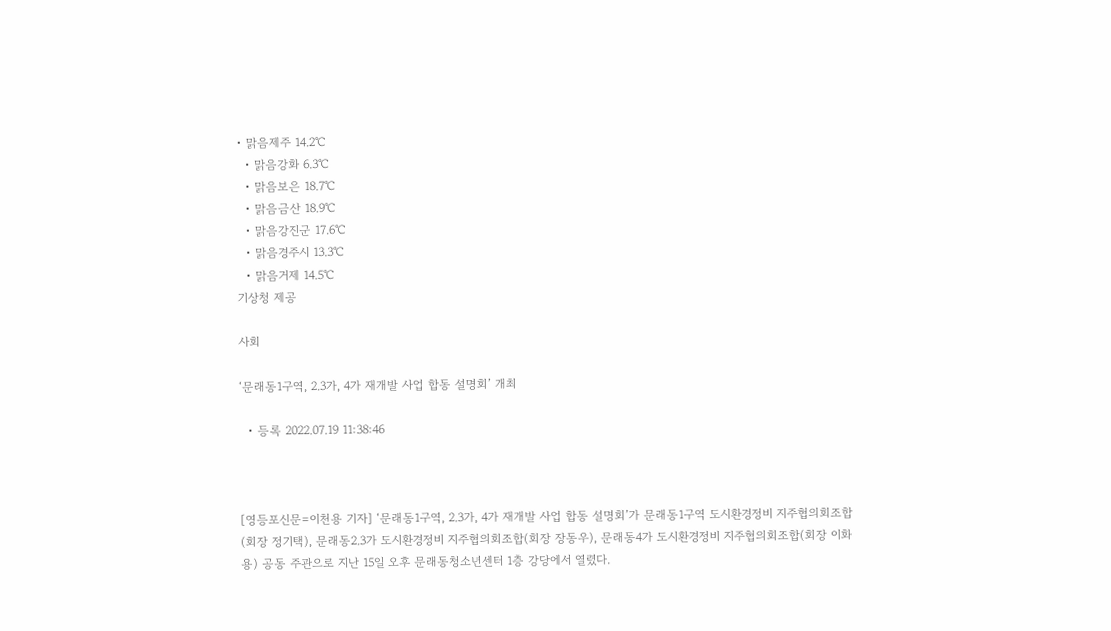• 맑음제주 14.2℃
  • 맑음강화 6.3℃
  • 맑음보은 18.7℃
  • 맑음금산 18.9℃
  • 맑음강진군 17.6℃
  • 맑음경주시 13.3℃
  • 맑음거제 14.5℃
기상청 제공

사회

‘문래동1구역, 2.3가, 4가 재개발 사업 합동 설명회’ 개최

  • 등록 2022.07.19 11:38:46



[영등포신문=이천용 기자] ‘문래동1구역, 2.3가, 4가 재개발 사업 합동 설명회’가 문래동1구역 도시환경정비 지주협의회조합(회장 정기택), 문래동2.3가 도시환경정비 지주협의회조합(회장 장동우), 문래동4가 도시환경정비 지주협의회조합(회장 이화용) 공동 주관으로 지난 15일 오후 문래동청소년센터 1층 강당에서 열렸다.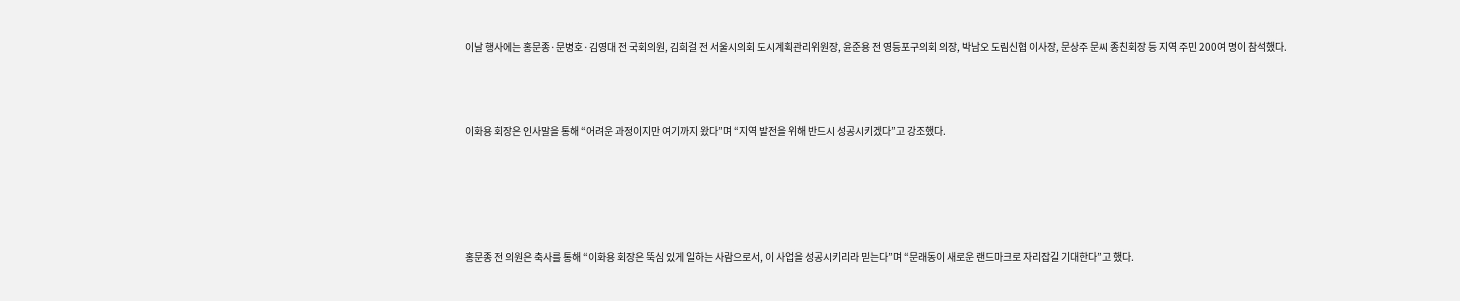이날 행사에는 홍문종·문병호·김영대 전 국회의원, 김희걸 전 서울시의회 도시계획관리위원장, 윤준용 전 영등포구의회 의장, 박남오 도림신협 이사장, 문상주 문씨 종친회장 등 지역 주민 200여 명이 참석했다.



이화용 회장은 인사말을 통해 “어려운 과정이지만 여기까지 왔다”며 “지역 발전을 위해 반드시 성공시키겠다”고 강조했다.





홍문종 전 의원은 축사를 통해 “이화용 회장은 뚝심 있게 일하는 사람으로서, 이 사업을 성공시키리라 믿는다”며 “문래동이 새로운 랜드마크로 자리잡길 기대한다”고 했다.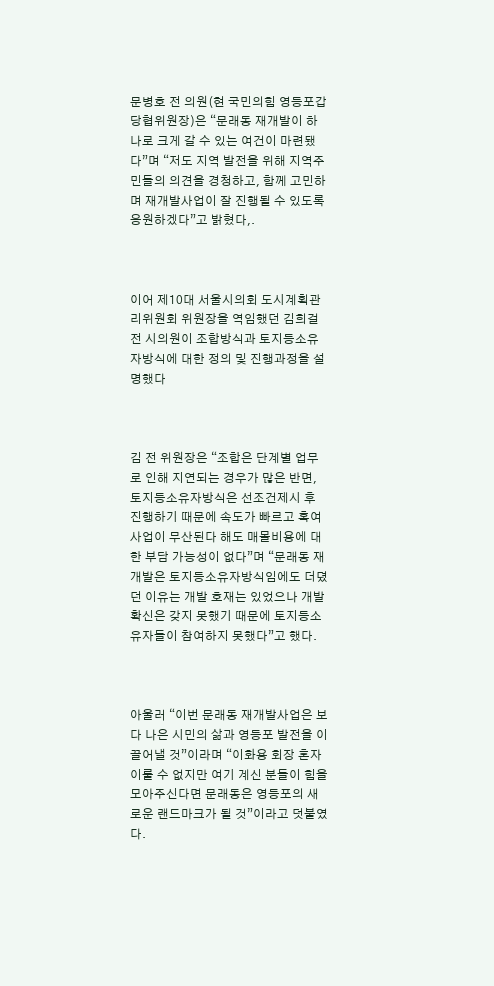문병호 전 의원(현 국민의힘 영등포갑 당협위원장)은 “문래동 재개발이 하나로 크게 갈 수 있는 여건이 마련됐다”며 “저도 지역 발전을 위해 지역주민들의 의견을 경청하고, 함께 고민하며 재개발사업이 잘 진행될 수 있도록 응원하겠다”고 밝혔다,.



이어 제10대 서울시의회 도시계획관리위원회 위원장을 역임했던 김희걸 전 시의원이 조합방식과 토지등소유자방식에 대한 정의 및 진행과정을 설명했다



김 전 위원장은 “조합은 단계별 업무로 인해 지연되는 경우가 많은 반면, 토지등소유자방식은 선조건제시 후 진행하기 때문에 속도가 빠르고 혹여 사업이 무산된다 해도 매몰비용에 대한 부담 가능성이 없다”며 “문래동 재개발은 토지등소유자방식임에도 더뎠던 이유는 개발 호재는 있었으나 개발확신은 갖지 못했기 때문에 토지등소유자들이 참여하지 못했다”고 했다.



아울러 “이번 문래동 재개발사업은 보다 나은 시민의 삶과 영등포 발전을 이끌어낼 것”이라며 “이화용 회장 혼자 이룰 수 없지만 여기 계신 분들이 힘을 모아주신다면 문래동은 영등포의 새로운 랜드마크가 될 것”이라고 덧붙였다.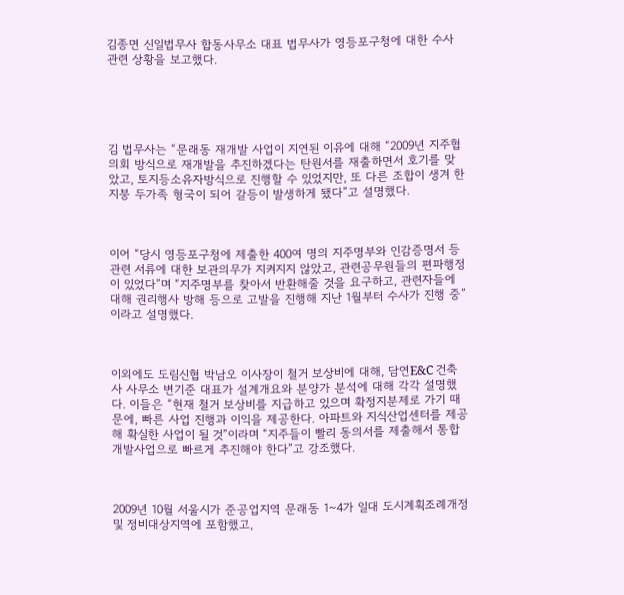김종면 신일법무사 합동사무소 대표 법무사가 영등포구청에 대한 수사관련 상황을 보고했다.





김 법무사는 “문래동 재개발 사업이 지연된 이유에 대해 “2009년 지주협의회 방식으로 재개발을 추진하겠다는 탄원서를 재출하면서 호기를 맞았고, 토지등소유자방식으로 진행할 수 있었지만, 또 다른 조합이 생겨 한지붕 두가족 형국이 되어 갈등이 발생하게 됐다”고 설명했다.



이어 “당시 영등포구청에 제출한 400여 명의 지주명부와 인감증명서 등 관련 서류에 대한 보관의무가 지켜지지 않았고, 관련공무원들의 편파행정이 있었다”며 “지주명부를 찾아서 반환해줄 것을 요구하고, 관련자들에 대해 권리행사 방해 등으로 고발을 진행해 지난 1월부터 수사가 진행 중”이라고 설명했다.



이외에도 도림신협 박남오 이사장이 철거 보상비에 대해, 담연E&C 건축사 사무소 변기준 대표가 설계개요와 분양가 분석에 대해 각각 설명했다. 이들은 “현재 철거 보상비를 지급하고 있으며 확정지분제로 가기 때문에, 빠른 사업 진행과 이익을 제공한다. 아파트와 지식산업센터를 제공해 확실한 사업이 될 것”이라며 “지주들이 빨리 동의서를 제출해서 통합개발사업으로 빠르게 추진해야 한다”고 강조했다.



2009년 10월 서울시가 준공업지역 문래동 1~4가 일대 도시계획조례개정 및 정비대상지역에 포함했고,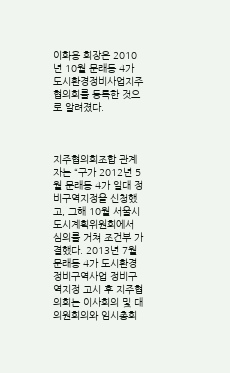이화용 회장은 2010년 10월 문래동 4가 도시환경정비사업지주협의회를 등록한 것으로 알려졌다.



지주협의회조합 관계자는 “구가 2012년 5월 문래동 4가 일대 정비구역지정을 신청했고, 그해 10월 서울시 도시계획위원회에서 심의를 거쳐 조건부 가결했다. 2013년 7월 문래동 4가 도시환경정비구역사업 정비구역지정 고시 후 지주협의회는 이사회의 및 대의원회의와 임시총회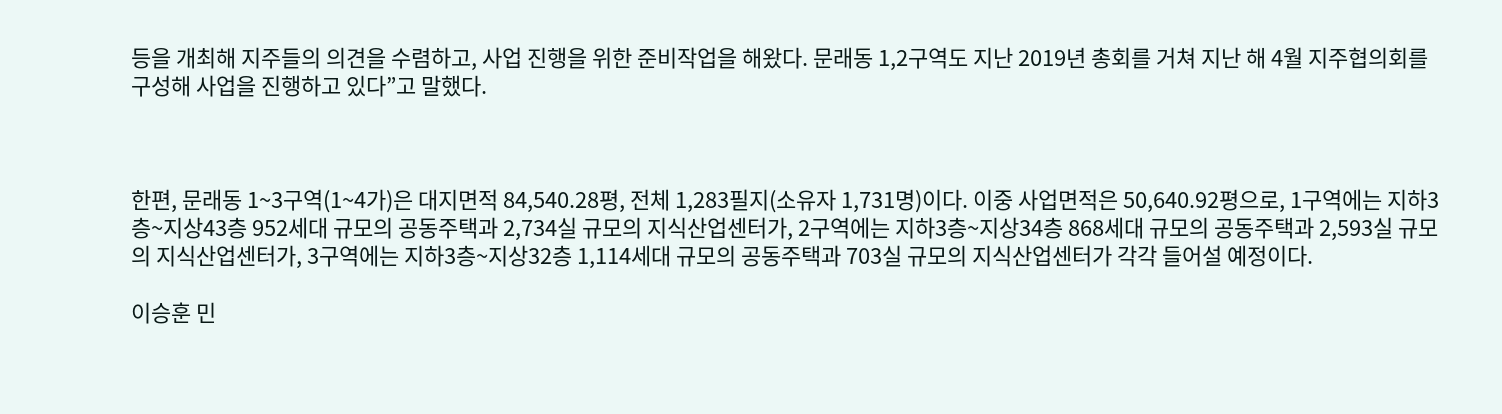등을 개최해 지주들의 의견을 수렴하고, 사업 진행을 위한 준비작업을 해왔다. 문래동 1,2구역도 지난 2019년 총회를 거쳐 지난 해 4월 지주협의회를 구성해 사업을 진행하고 있다”고 말했다.



한편, 문래동 1~3구역(1~4가)은 대지면적 84,540.28평, 전체 1,283필지(소유자 1,731명)이다. 이중 사업면적은 50,640.92평으로, 1구역에는 지하3층~지상43층 952세대 규모의 공동주택과 2,734실 규모의 지식산업센터가, 2구역에는 지하3층~지상34층 868세대 규모의 공동주택과 2,593실 규모의 지식산업센터가, 3구역에는 지하3층~지상32층 1,114세대 규모의 공동주택과 703실 규모의 지식산업센터가 각각 들어설 예정이다.

이승훈 민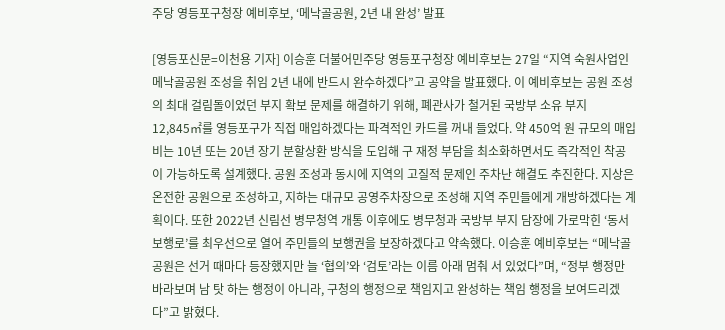주당 영등포구청장 예비후보, ‘메낙골공원, 2년 내 완성’ 발표

[영등포신문=이천용 기자] 이승훈 더불어민주당 영등포구청장 예비후보는 27일 “지역 숙원사업인 메낙골공원 조성을 취임 2년 내에 반드시 완수하겠다”고 공약을 발표했다. 이 예비후보는 공원 조성의 최대 걸림돌이었던 부지 확보 문제를 해결하기 위해, 폐관사가 철거된 국방부 소유 부지 12,845㎡를 영등포구가 직접 매입하겠다는 파격적인 카드를 꺼내 들었다. 약 450억 원 규모의 매입비는 10년 또는 20년 장기 분할상환 방식을 도입해 구 재정 부담을 최소화하면서도 즉각적인 착공이 가능하도록 설계했다. 공원 조성과 동시에 지역의 고질적 문제인 주차난 해결도 추진한다. 지상은 온전한 공원으로 조성하고, 지하는 대규모 공영주차장으로 조성해 지역 주민들에게 개방하겠다는 계획이다. 또한 2022년 신림선 병무청역 개통 이후에도 병무청과 국방부 부지 담장에 가로막힌 ‘동서보행로’를 최우선으로 열어 주민들의 보행권을 보장하겠다고 약속했다. 이승훈 예비후보는 “메낙골공원은 선거 때마다 등장했지만 늘 ‘협의’와 ‘검토’라는 이름 아래 멈춰 서 있었다”며, “정부 행정만 바라보며 남 탓 하는 행정이 아니라, 구청의 행정으로 책임지고 완성하는 책임 행정을 보여드리겠다”고 밝혔다.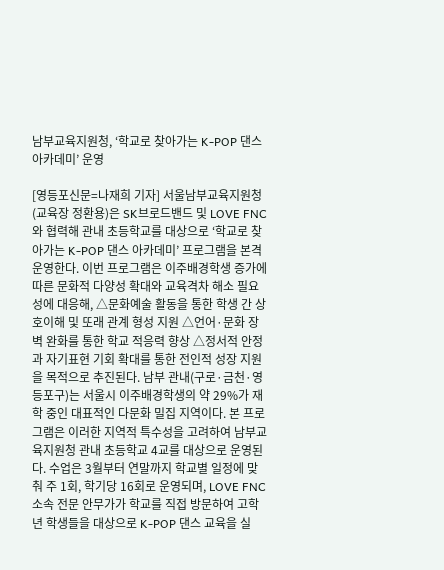남부교육지원청, ‘학교로 찾아가는 K-POP 댄스 아카데미’ 운영

[영등포신문=나재희 기자] 서울남부교육지원청(교육장 정환용)은 SK브로드밴드 및 LOVE FNC와 협력해 관내 초등학교를 대상으로 ‘학교로 찾아가는 K-POP 댄스 아카데미’ 프로그램을 본격 운영한다. 이번 프로그램은 이주배경학생 증가에 따른 문화적 다양성 확대와 교육격차 해소 필요성에 대응해, △문화예술 활동을 통한 학생 간 상호이해 및 또래 관계 형성 지원 △언어·문화 장벽 완화를 통한 학교 적응력 향상 △정서적 안정과 자기표현 기회 확대를 통한 전인적 성장 지원을 목적으로 추진된다. 남부 관내(구로·금천·영등포구)는 서울시 이주배경학생의 약 29%가 재학 중인 대표적인 다문화 밀집 지역이다. 본 프로그램은 이러한 지역적 특수성을 고려하여 남부교육지원청 관내 초등학교 4교를 대상으로 운영된다. 수업은 3월부터 연말까지 학교별 일정에 맞춰 주 1회, 학기당 16회로 운영되며, LOVE FNC 소속 전문 안무가가 학교를 직접 방문하여 고학년 학생들을 대상으로 K-POP 댄스 교육을 실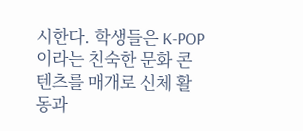시한다. 학생들은 K-POP이라는 친숙한 문화 콘텐츠를 매개로 신체 활동과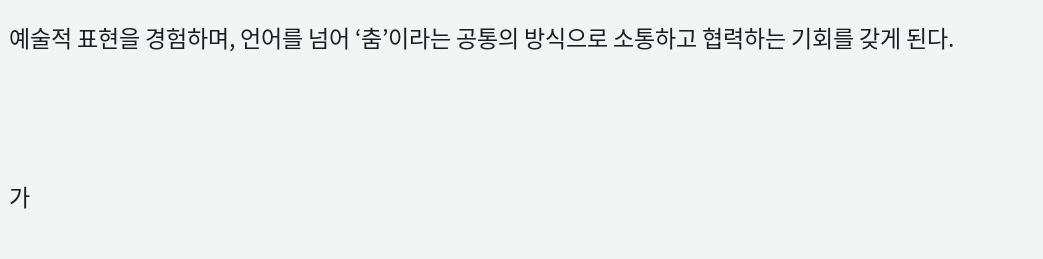예술적 표현을 경험하며, 언어를 넘어 ‘춤’이라는 공통의 방식으로 소통하고 협력하는 기회를 갖게 된다.




가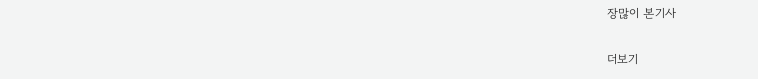장많이 본기사

더보기